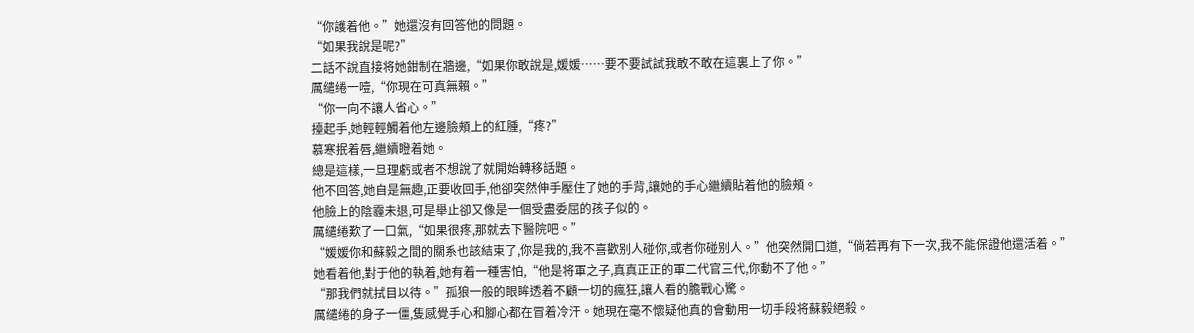“你護着他。”她還沒有回答他的問題。
“如果我說是呢?”
二話不說直接将她鉗制在牆邊,“如果你敢說是,媛媛……要不要試試我敢不敢在這裏上了你。”
厲缱绻一噎,“你現在可真無賴。”
“你一向不讓人省心。”
擡起手,她輕輕觸着他左邊臉頰上的紅腫,“疼?”
慕寒抿着唇,繼續瞪着她。
總是這樣,一旦理虧或者不想說了就開始轉移話題。
他不回答,她自是無趣,正要收回手,他卻突然伸手壓住了她的手背,讓她的手心繼續貼着他的臉頰。
他臉上的陰霾未退,可是舉止卻又像是一個受盡委屈的孩子似的。
厲缱绻歎了一口氣,“如果很疼,那就去下醫院吧。”
“媛媛你和蘇毅之間的關系也該結束了,你是我的,我不喜歡别人碰你,或者你碰别人。”他突然開口道,“倘若再有下一次,我不能保證他還活着。”
她看着他,對于他的執着,她有着一種害怕,“他是将軍之子,真真正正的軍二代官三代,你動不了他。”
“那我們就拭目以待。”孤狼一般的眼眸透着不顧一切的瘋狂,讓人看的膽戰心驚。
厲缱绻的身子一僵,隻感覺手心和腳心都在冒着冷汗。她現在毫不懷疑他真的會動用一切手段将蘇毅絕殺。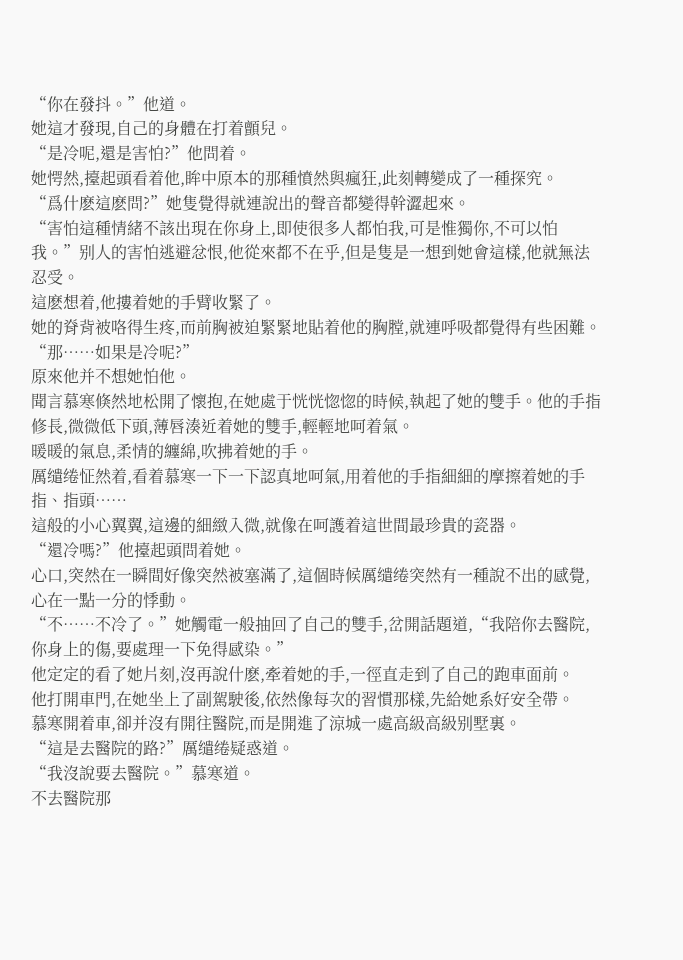“你在發抖。”他道。
她這才發現,自己的身體在打着顫兒。
“是冷呢,還是害怕?”他問着。
她愕然,擡起頭看着他,眸中原本的那種憤然與瘋狂,此刻轉變成了一種探究。
“爲什麽這麽問?”她隻覺得就連說出的聲音都變得幹澀起來。
“害怕這種情緒不該出現在你身上,即使很多人都怕我,可是惟獨你,不可以怕我。”别人的害怕逃避忿恨,他從來都不在乎,但是隻是一想到她會這樣,他就無法忍受。
這麽想着,他摟着她的手臂收緊了。
她的脊背被咯得生疼,而前胸被迫緊緊地貼着他的胸膛,就連呼吸都覺得有些困難。“那……如果是冷呢?”
原來他并不想她怕他。
聞言慕寒倏然地松開了懷抱,在她處于恍恍惚惚的時候,執起了她的雙手。他的手指修長,微微低下頭,薄唇湊近着她的雙手,輕輕地呵着氣。
暖暖的氣息,柔情的纏綿,吹拂着她的手。
厲缱绻怔然着,看着慕寒一下一下認真地呵氣,用着他的手指細細的摩擦着她的手指、指頭……
這般的小心翼翼,這邊的細緻入微,就像在呵護着這世間最珍貴的瓷器。
“還冷嗎?”他擡起頭問着她。
心口,突然在一瞬間好像突然被塞滿了,這個時候厲缱绻突然有一種說不出的感覺,心在一點一分的悸動。
“不……不冷了。”她觸電一般抽回了自己的雙手,岔開話題道,“我陪你去醫院,你身上的傷,要處理一下免得感染。”
他定定的看了她片刻,沒再說什麽,牽着她的手,一徑直走到了自己的跑車面前。
他打開車門,在她坐上了副駕駛後,依然像每次的習慣那樣,先給她系好安全帶。
慕寒開着車,卻并沒有開往醫院,而是開進了涼城一處高級高級别墅裏。
“這是去醫院的路?”厲缱绻疑惑道。
“我沒說要去醫院。”慕寒道。
不去醫院那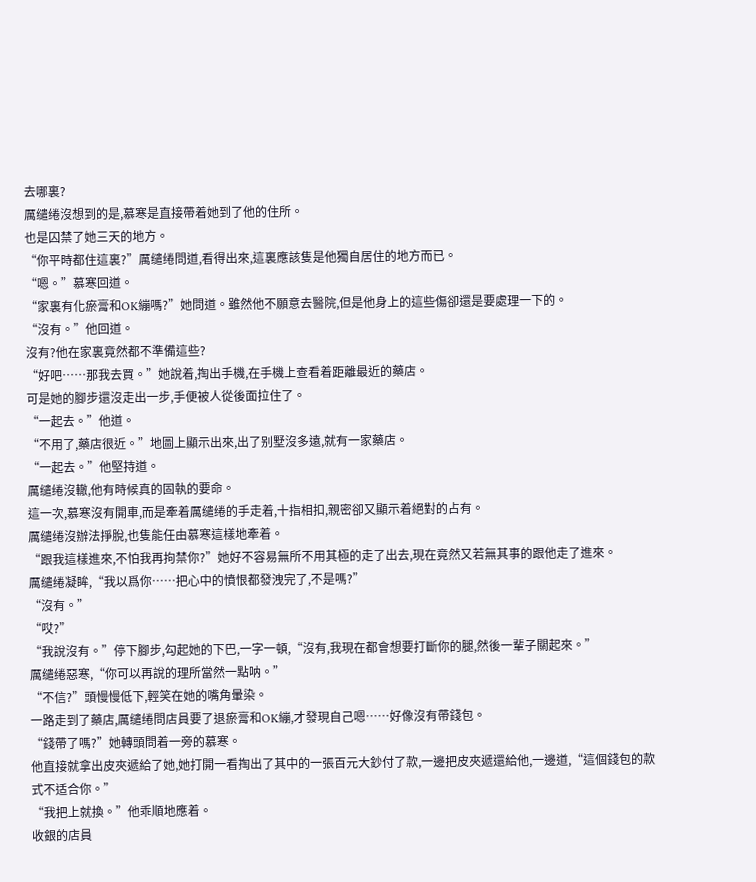去哪裏?
厲缱绻沒想到的是,慕寒是直接帶着她到了他的住所。
也是囚禁了她三天的地方。
“你平時都住這裏?”厲缱绻問道,看得出來,這裏應該隻是他獨自居住的地方而已。
“嗯。”慕寒回道。
“家裏有化瘀膏和OK繃嗎?”她問道。雖然他不願意去醫院,但是他身上的這些傷卻還是要處理一下的。
“沒有。”他回道。
沒有?他在家裏竟然都不準備這些?
“好吧……那我去買。”她說着,掏出手機,在手機上查看着距離最近的藥店。
可是她的腳步還沒走出一步,手便被人從後面拉住了。
“一起去。”他道。
“不用了,藥店很近。”地圖上顯示出來,出了别墅沒多遠,就有一家藥店。
“一起去。”他堅持道。
厲缱绻沒轍,他有時候真的固執的要命。
這一次,慕寒沒有開車,而是牽着厲缱绻的手走着,十指相扣,親密卻又顯示着絕對的占有。
厲缱绻沒辦法掙脫,也隻能任由慕寒這樣地牽着。
“跟我這樣進來,不怕我再拘禁你?”她好不容易無所不用其極的走了出去,現在竟然又若無其事的跟他走了進來。
厲缱绻凝眸,“我以爲你……把心中的憤恨都發洩完了,不是嗎?”
“沒有。”
“哎?”
“我說沒有。”停下腳步,勾起她的下巴,一字一頓,“沒有,我現在都會想要打斷你的腿,然後一輩子關起來。”
厲缱绻惡寒,“你可以再說的理所當然一點呐。”
“不信?”頭慢慢低下,輕笑在她的嘴角暈染。
一路走到了藥店,厲缱绻問店員要了退瘀膏和OK繃,才發現自己嗯……好像沒有帶錢包。
“錢帶了嗎?”她轉頭問着一旁的慕寒。
他直接就拿出皮夾遞給了她,她打開一看掏出了其中的一張百元大鈔付了款,一邊把皮夾遞還給他,一邊道,“這個錢包的款式不适合你。”
“我把上就換。”他乖順地應着。
收銀的店員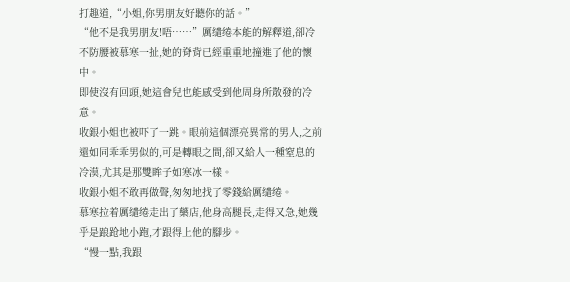打趣道,“小姐,你男朋友好聽你的話。”
“他不是我男朋友!唔……”厲缱绻本能的解釋道,卻冷不防腰被慕寒一扯,她的脊背已經重重地撞進了他的懷中。
即使沒有回頭,她這會兒也能感受到他周身所散發的冷意。
收銀小姐也被吓了一跳。眼前這個漂亮異常的男人,之前還如同乖乖男似的,可是轉眼之間,卻又給人一種窒息的冷漠,尤其是那雙眸子如寒冰一樣。
收銀小姐不敢再做聲,匆匆地找了零錢給厲缱绻。
慕寒拉着厲缱绻走出了藥店,他身高腿長,走得又急,她幾乎是踉跄地小跑,才跟得上他的腳步。
“慢一點,我跟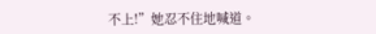不上!”她忍不住地喊道。